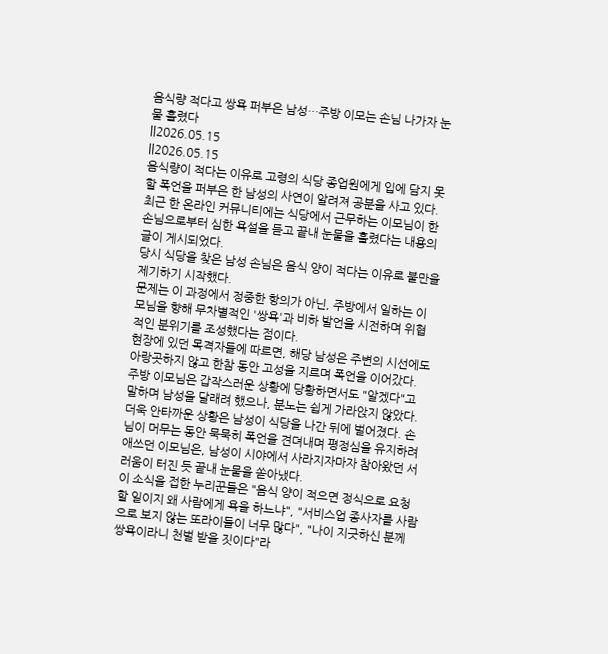음식량 적다고 쌍욕 퍼부은 남성…주방 이모는 손님 나가자 눈물 흘렸다
||2026.05.15
||2026.05.15
음식량이 적다는 이유로 고령의 식당 종업원에게 입에 담지 못할 폭언을 퍼부은 한 남성의 사연이 알려져 공분을 사고 있다.
최근 한 온라인 커뮤니티에는 식당에서 근무하는 이모님이 한 손님으로부터 심한 욕설을 듣고 끝내 눈물을 흘렸다는 내용의 글이 게시되었다.
당시 식당을 찾은 남성 손님은 음식 양이 적다는 이유로 불만을 제기하기 시작했다.
문제는 이 과정에서 정중한 항의가 아닌, 주방에서 일하는 이모님을 향해 무차별적인 '쌍욕'과 비하 발언을 시전하며 위협적인 분위기를 조성했다는 점이다.
현장에 있던 목격자들에 따르면, 해당 남성은 주변의 시선에도 아랑곳하지 않고 한참 동안 고성을 지르며 폭언을 이어갔다.
주방 이모님은 갑작스러운 상황에 당황하면서도 "알겠다"고 말하며 남성을 달래려 했으나, 분노는 쉽게 가라앉지 않았다.
더욱 안타까운 상황은 남성이 식당을 나간 뒤에 벌어졌다. 손님이 머무는 동안 묵묵히 폭언을 견뎌내며 평정심을 유지하려 애쓰던 이모님은, 남성이 시야에서 사라지자마자 참아왔던 서러움이 터진 듯 끝내 눈물을 쏟아냈다.
이 소식을 접한 누리꾼들은 "음식 양이 적으면 정식으로 요청할 일이지 왜 사람에게 욕을 하느냐", "서비스업 종사자를 사람으로 보지 않는 또라이들이 너무 많다", "나이 지긋하신 분께 쌍욕이라니 천벌 받을 짓이다"라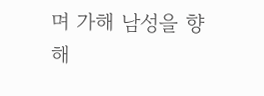며 가해 남성을 향해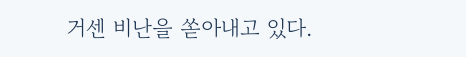거센 비난을 쏟아내고 있다.